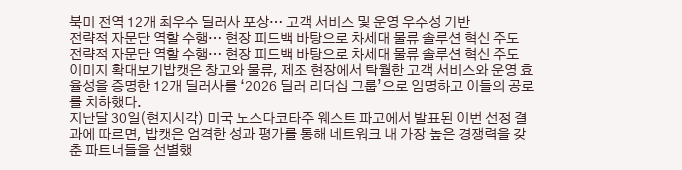북미 전역 12개 최우수 딜러사 포상… 고객 서비스 및 운영 우수성 기반
전략적 자문단 역할 수행… 현장 피드백 바탕으로 차세대 물류 솔루션 혁신 주도
전략적 자문단 역할 수행… 현장 피드백 바탕으로 차세대 물류 솔루션 혁신 주도
이미지 확대보기밥캣은 창고와 물류, 제조 현장에서 탁월한 고객 서비스와 운영 효율성을 증명한 12개 딜러사를 ‘2026 딜러 리더십 그룹’으로 임명하고 이들의 공로를 치하했다.
지난달 30일(현지시각) 미국 노스다코타주 웨스트 파고에서 발표된 이번 선정 결과에 따르면, 밥캣은 엄격한 성과 평가를 통해 네트워크 내 가장 높은 경쟁력을 갖춘 파트너들을 선별했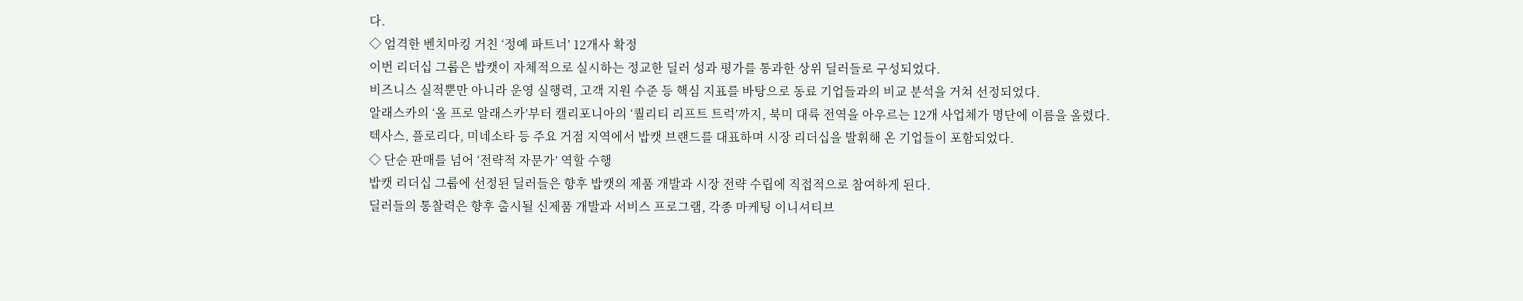다.
◇ 엄격한 벤치마킹 거친 ‘정예 파트너’ 12개사 확정
이번 리더십 그룹은 밥캣이 자체적으로 실시하는 정교한 딜러 성과 평가를 통과한 상위 딜러들로 구성되었다.
비즈니스 실적뿐만 아니라 운영 실행력, 고객 지원 수준 등 핵심 지표를 바탕으로 동료 기업들과의 비교 분석을 거쳐 선정되었다.
알래스카의 ‘올 프로 알래스카’부터 캘리포니아의 ‘퀄리티 리프트 트럭’까지, 북미 대륙 전역을 아우르는 12개 사업체가 명단에 이름을 올렸다.
텍사스, 플로리다, 미네소타 등 주요 거점 지역에서 밥캣 브랜드를 대표하며 시장 리더십을 발휘해 온 기업들이 포함되었다.
◇ 단순 판매를 넘어 ‘전략적 자문가’ 역할 수행
밥캣 리더십 그룹에 선정된 딜러들은 향후 밥캣의 제품 개발과 시장 전략 수립에 직접적으로 참여하게 된다.
딜러들의 통찰력은 향후 출시될 신제품 개발과 서비스 프로그램, 각종 마케팅 이니셔티브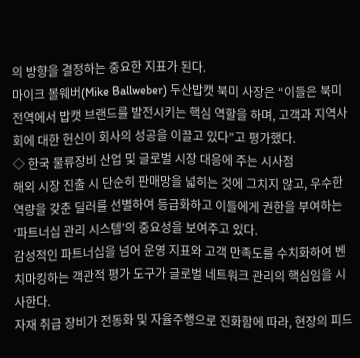의 방향을 결정하는 중요한 지표가 된다.
마이크 볼웨버(Mike Ballweber) 두산밥캣 북미 사장은 “이들은 북미 전역에서 밥캣 브랜드를 발전시키는 핵심 역할을 하며, 고객과 지역사회에 대한 헌신이 회사의 성공을 이끌고 있다”고 평가했다.
◇ 한국 물류장비 산업 및 글로벌 시장 대응에 주는 시사점
해외 시장 진출 시 단순히 판매망을 넓히는 것에 그치지 않고, 우수한 역량을 갖춘 딜러를 선별하여 등급화하고 이들에게 권한을 부여하는 ‘파트너십 관리 시스템’의 중요성을 보여주고 있다.
감성적인 파트너십을 넘어 운영 지표와 고객 만족도를 수치화하여 벤치마킹하는 객관적 평가 도구가 글로벌 네트워크 관리의 핵심임을 시사한다.
자재 취급 장비가 전동화 및 자율주행으로 진화함에 따라, 현장의 피드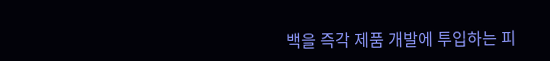백을 즉각 제품 개발에 투입하는 피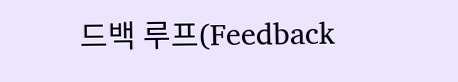드백 루프(Feedback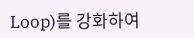Loop)를 강화하여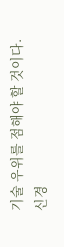기술 우위를 점해야 할 것이다.
신경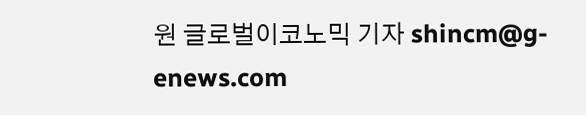원 글로벌이코노믹 기자 shincm@g-enews.com